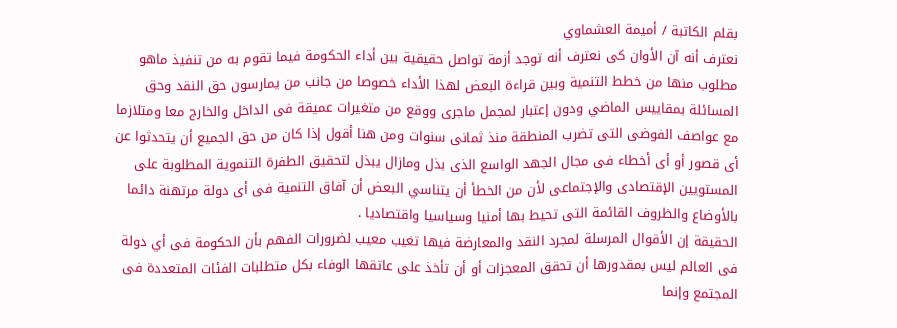بقلم الكاتبة / أميمة العشماوي
نعترف أنه آن الأوان كى نعترف أنه توجد أزمة تواصل حقيقية بين أداء الحكومة فيما تقوم به من تنفيذ ماهو مطلوب منها من خطط التنمية وبين قراءة البعض لهذا الأداء خصوصا من جانب من يمارسون حق النقد وحق المسائلة بمقاييس الماضي ودون إعتبار لمجمل ماجرى ووقع من متغيرات عميقة فى الداخل والخارج معا ومتلازما مع عواصف الفوضى التى تضرب المنطقة منذ ثمانى سنوات ومن هنا أقول إذا كان من حق الجميع أن يتحدثوا عن أى قصور أو أى أخطاء فى مجال الجهد الواسع الذى بذل ومازال يبذل لتحقيق الطفرة التنموية المطلوبة على المستويين الإقتصادى والإجتماعى لأن من الخطأ أن يتناسي البعض أن آفاق التنمية فى أى دولة مرتهنة دائما بالأوضاع والظروف القائمة التى تحيط بها أمنيا وسياسيا واقتصاديا .
الحقيقة إن الأقوال المرسلة لمجرد النقد والمعارضة فيها تغيب معيب لضرورات الفهم بأن الحكومة فى أي دولة فى العالم ليس بمقدورها أن تحقق المعجزات أو أن تأخذ على عاتقها الوفاء بكل متطلبات الفئات المتعددة فى المجتمع وإنما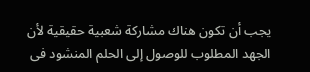يجب أن تكون هناك مشاركة شعبية حقيقية لأن الجهد المطلوب للوصول إلى الحلم المنشود فى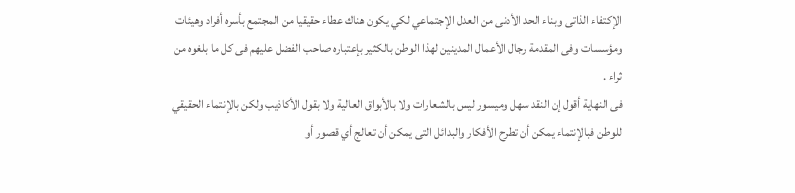الإكتفاء الذاتى وبناء الحد الأدنى من العدل الإجتماعي لكي يكون هناك عطاء حقيقيا من المجتمع بأسره أفراد وهيئات ومؤسسات وفى المقدمة رجال الأعمال المدينين لهذا الوطن بالكثير بإعتباره صاحب الفضل عليهم فى كل ما بلغوه من ثراء .
فى النهاية أقول إن النقد سهل وميسور ليس بالشعارات ولا بالأبواق العالية ولا بقول الأكاذيب ولكن بالإنتماء الحقيقي للوطن فبالإنتماء يمكن أن تطرح الأفكار والبدائل التى يمكن أن تعالج أي قصور أو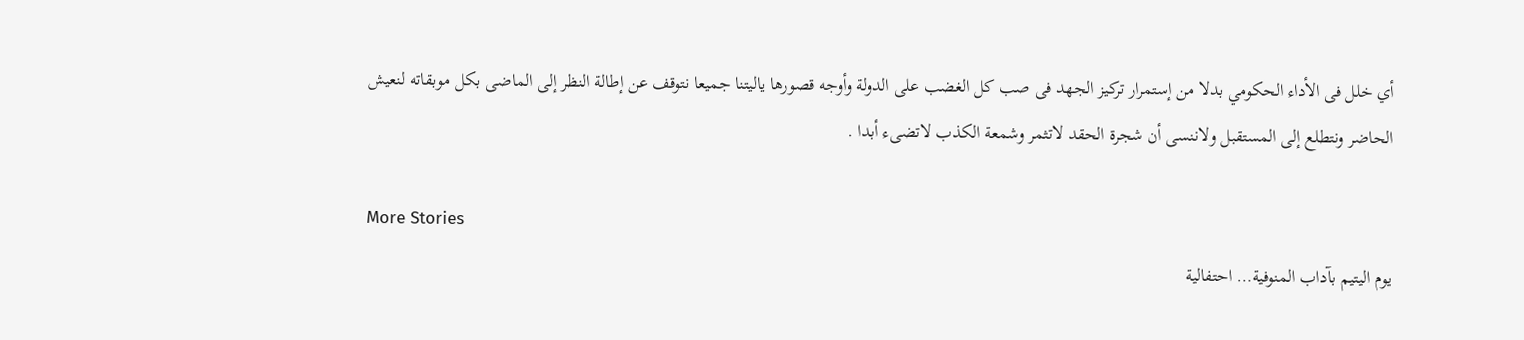أي خلل فى الأداء الحكومي بدلا من إستمرار تركيز الجهد فى صب كل الغضب على الدولة وأوجه قصورها ياليتنا جميعا نتوقف عن إطالة النظر إلى الماضى بكل موبقاته لنعيش الحاضر ونتطلع إلى المستقبل ولاننسى أن شجرة الحقد لاتثمر وشمعة الكذب لاتضىء أبدا .

More Stories
يوم اليتيم بآداب المنوفية… احتفالية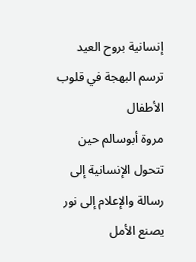إنسانية بروح العيد ترسم البهجة في قلوب الأطفال
مروة أبوسالم حين تتحول الإنسانية إلى رسالة والإعلام إلى نور يصنع الأمل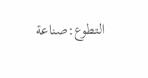التطوع:صناعة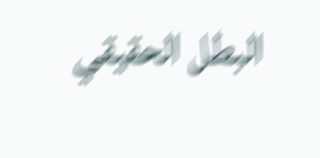البطل الحقيقي